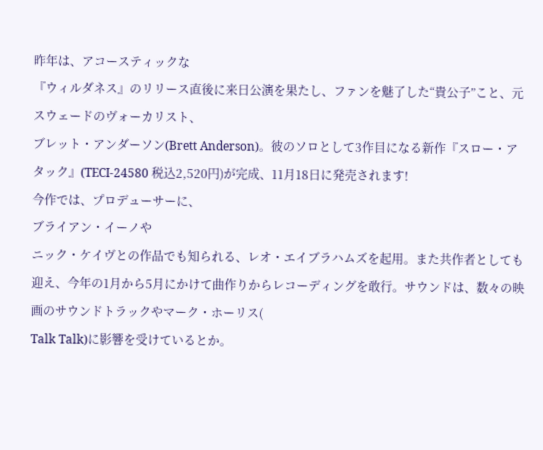昨年は、アコースティックな
『ウィルダネス』のリリース直後に来日公演を果たし、ファンを魅了した“貴公子”こと、元
スウェードのヴォーカリスト、
ブレット・アンダーソン(Brett Anderson)。彼のソロとして3作目になる新作『スロー・アタック』(TECI-24580 税込2,520円)が完成、11月18日に発売されます!
今作では、プロデューサーに、
ブライアン・イーノや
ニック・ケイヴとの作品でも知られる、レオ・エイブラハムズを起用。また共作者としても迎え、今年の1月から5月にかけて曲作りからレコーディングを敢行。サウンドは、数々の映画のサウンドトラックやマーク・ホーリス(
Talk Talk)に影響を受けているとか。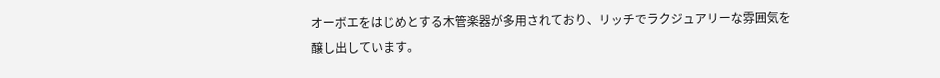オーボエをはじめとする木管楽器が多用されており、リッチでラクジュアリーな雰囲気を醸し出しています。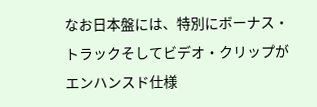なお日本盤には、特別にボーナス・トラックそしてビデオ・クリップがエンハンスド仕様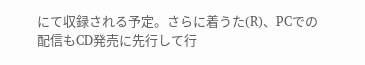にて収録される予定。さらに着うた(R)、PCでの配信もCD発売に先行して行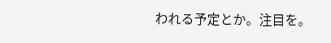われる予定とか。注目を。